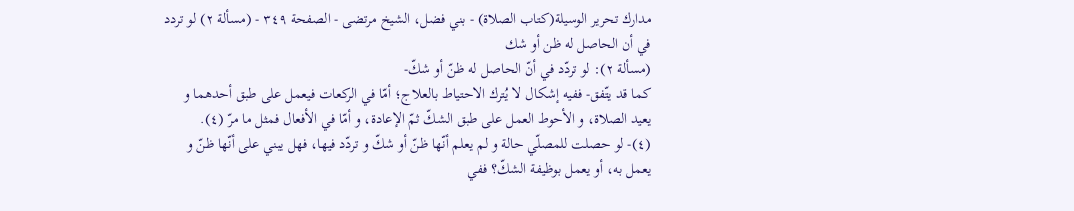مدارك تحرير الوسيلة(كتاب الصلاة) - بني فضل، الشيخ مرتضى - الصفحة ٣٤٩ - (مسألة ٢) لو تردد في أن الحاصل له ظن أو شك
(مسألة ٢): لو تردّد في أنّ الحاصل له ظنّ أو شكّ-
كما قد يتّفق- ففيه إشكال لا يُترك الاحتياط بالعلاج؛ أمّا في الركعات فيعمل على طبق أحدهما و يعيد الصلاة، و الأحوط العمل على طبق الشكّ ثمّ الإعادة، و أمّا في الأفعال فمثل ما مرّ (٤).
(٤)- لو حصلت للمصلّي حالة و لم يعلم أنّها ظنّ أو شكّ و تردّد فيها، فهل يبني على أنّها ظنّ و يعمل به، أو يعمل بوظيفة الشكّ؟ ففي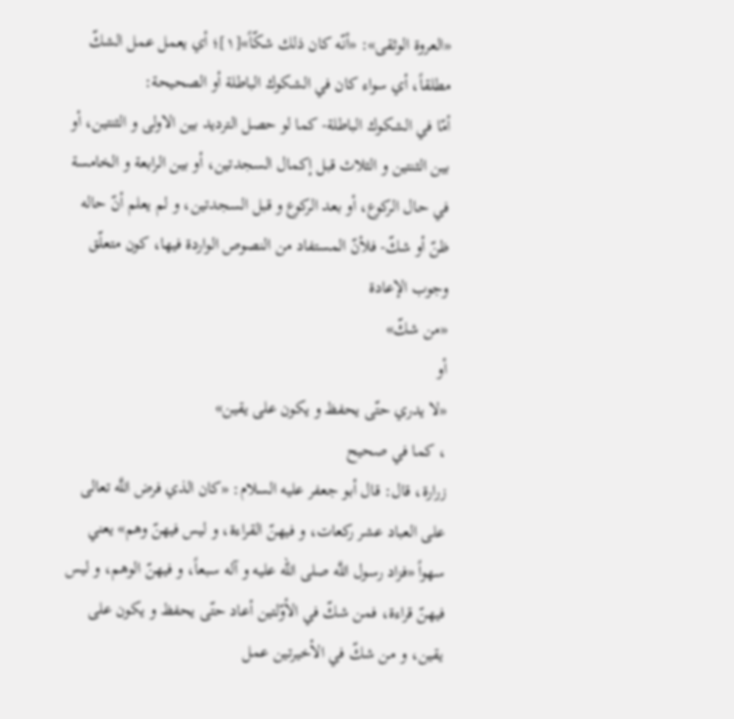«العروة الوثقى»: «أنّه كان ذلك شكّاً»[١]؛ أي يعمل عمل الشكّ مطلقاً، أي سواء كان في الشكوك الباطلة أو الصحيحة:
أمّا في الشكوك الباطلة- كما لو حصل الترديد بين الاولى و الثنتين، أو بين الثنتين و الثلاث قبل إكمال السجدتين، أو بين الرابعة و الخامسة في حال الركوع، أو بعد الركوع و قبل السجدتين، و لم يعلم أنّ حاله ظنّ أو شكّ- فلأنّ المستفاد من النصوص الواردة فيها، كون متعلّق وجوب الإعادة
«من شكّ»
أو
«لا يدري حتّى يحفظ و يكون على يقين»
، كما في صحيح
زرارة، قال: قال أبو جعفر عليه السلام: «كان الذي فرض اللَّه تعالى على العباد عشر ركعات، و فيهنّ القراءة، و ليس فيهنّ وهم» يعني سهواً «فزاد رسول اللَّه صلى الله عليه و آله سبعاً، و فيهنّ الوهم، و ليس فيهنّ قراءة، فمن شكّ في الأوّلتين أعاد حتّى يحفظ و يكون على يقين، و من شكّ في الأخيرتين عمل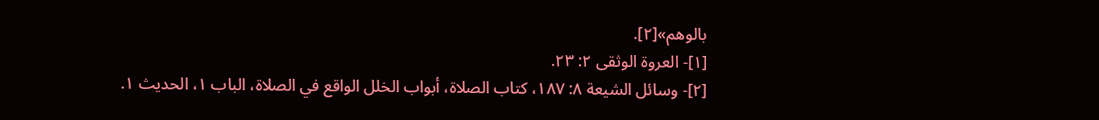بالوهم»[٢].
[١]- العروة الوثقى ٢: ٢٣.
[٢]- وسائل الشيعة ٨: ١٨٧، كتاب الصلاة، أبواب الخلل الواقع في الصلاة، الباب ١، الحديث ١.